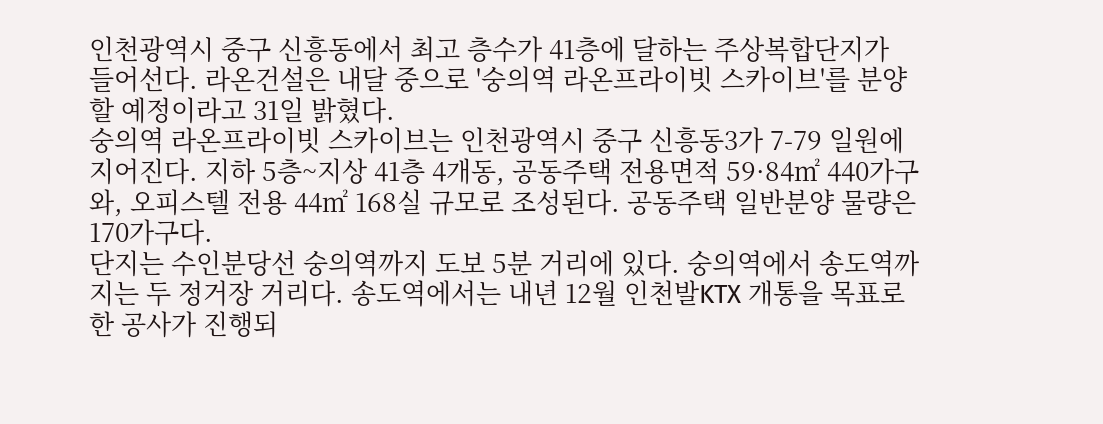인천광역시 중구 신흥동에서 최고 층수가 41층에 달하는 주상복합단지가 들어선다. 라온건설은 내달 중으로 '숭의역 라온프라이빗 스카이브'를 분양할 예정이라고 31일 밝혔다.
숭의역 라온프라이빗 스카이브는 인천광역시 중구 신흥동3가 7-79 일원에 지어진다. 지하 5층~지상 41층 4개동, 공동주택 전용면적 59·84㎡ 440가구와, 오피스텔 전용 44㎡ 168실 규모로 조성된다. 공동주택 일반분양 물량은 170가구다.
단지는 수인분당선 숭의역까지 도보 5분 거리에 있다. 숭의역에서 송도역까지는 두 정거장 거리다. 송도역에서는 내년 12월 인천발KTX 개통을 목표로 한 공사가 진행되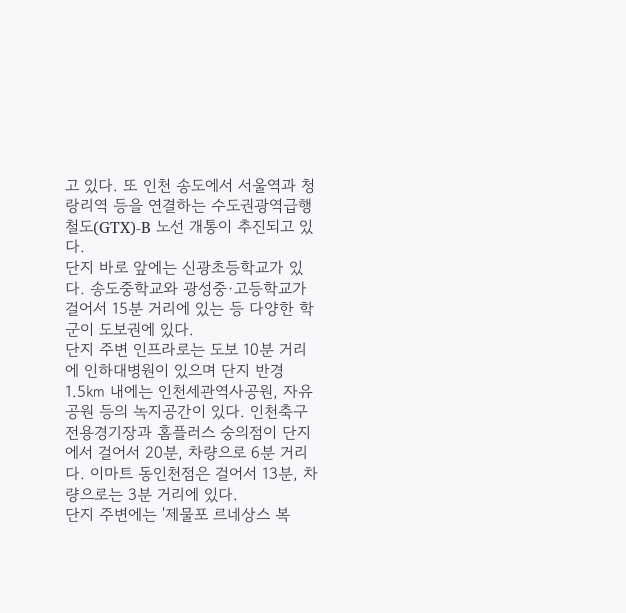고 있다. 또 인천 송도에서 서울역과 청랑리역 등을 연결하는 수도권광역급행철도(GTX)-B 노선 개통이 추진되고 있다.
단지 바로 앞에는 신광초등학교가 있다. 송도중학교와 광성중·고등학교가 걸어서 15분 거리에 있는 등 다양한 학군이 도보권에 있다.
단지 주변 인프라로는 도보 10분 거리에 인하대병원이 있으며 단지 반경 1.5㎞ 내에는 인천세관역사공원, 자유공원 등의 녹지공간이 있다. 인천축구전용경기장과 홈플러스 숭의점이 단지에서 걸어서 20분, 차량으로 6분 거리다. 이마트 동인천점은 걸어서 13분, 차량으로는 3분 거리에 있다.
단지 주변에는 '제물포 르네상스 복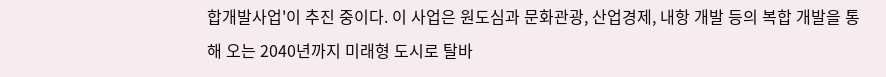합개발사업'이 추진 중이다. 이 사업은 원도심과 문화관광, 산업경제, 내항 개발 등의 복합 개발을 통해 오는 2040년까지 미래형 도시로 탈바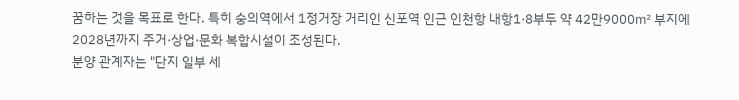꿈하는 것을 목표로 한다. 특히 숭의역에서 1정거장 거리인 신포역 인근 인천항 내항1·8부두 약 42만9000㎡ 부지에 2028년까지 주거·상업·문화 복합시설이 조성된다.
분양 관계자는 "단지 일부 세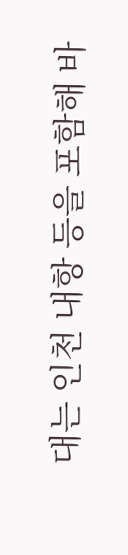대는 인천 내항 등을 포함해 바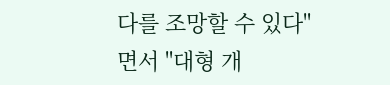다를 조망할 수 있다"면서 "대형 개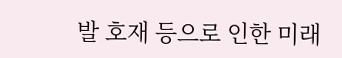발 호재 등으로 인한 미래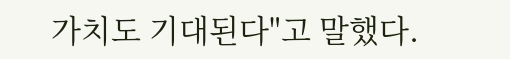가치도 기대된다"고 말했다.